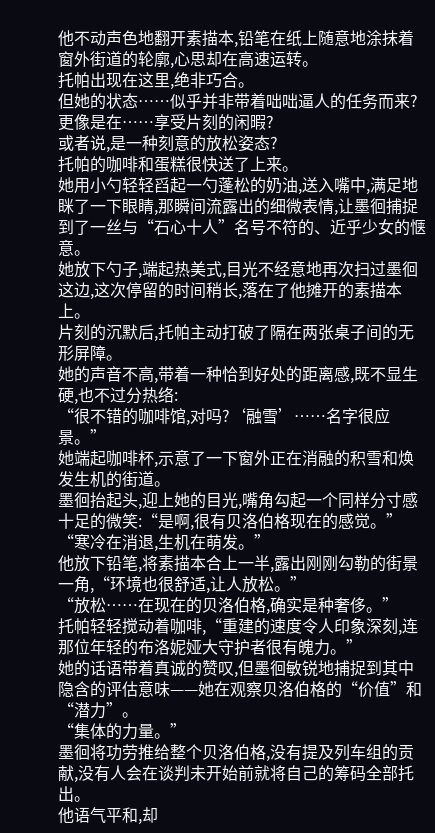他不动声色地翻开素描本,铅笔在纸上随意地涂抹着窗外街道的轮廓,心思却在高速运转。
托帕出现在这里,绝非巧合。
但她的状态……似乎并非带着咄咄逼人的任务而来?更像是在……享受片刻的闲暇?
或者说,是一种刻意的放松姿态?
托帕的咖啡和蛋糕很快送了上来。
她用小勺轻轻舀起一勺蓬松的奶油,送入嘴中,满足地眯了一下眼睛,那瞬间流露出的细微表情,让墨徊捕捉到了一丝与“石心十人”名号不符的、近乎少女的惬意。
她放下勺子,端起热美式,目光不经意地再次扫过墨徊这边,这次停留的时间稍长,落在了他摊开的素描本上。
片刻的沉默后,托帕主动打破了隔在两张桌子间的无形屏障。
她的声音不高,带着一种恰到好处的距离感,既不显生硬,也不过分热络:
“很不错的咖啡馆,对吗?‘融雪’……名字很应景。”
她端起咖啡杯,示意了一下窗外正在消融的积雪和焕发生机的街道。
墨徊抬起头,迎上她的目光,嘴角勾起一个同样分寸感十足的微笑:“是啊,很有贝洛伯格现在的感觉。”
“寒冷在消退,生机在萌发。”
他放下铅笔,将素描本合上一半,露出刚刚勾勒的街景一角,“环境也很舒适,让人放松。”
“放松……在现在的贝洛伯格,确实是种奢侈。”
托帕轻轻搅动着咖啡,“重建的速度令人印象深刻,连那位年轻的布洛妮娅大守护者很有魄力。”
她的话语带着真诚的赞叹,但墨徊敏锐地捕捉到其中隐含的评估意味——她在观察贝洛伯格的“价值”和“潜力”。
“集体的力量。”
墨徊将功劳推给整个贝洛伯格,没有提及列车组的贡献,没有人会在谈判未开始前就将自己的筹码全部托出。
他语气平和,却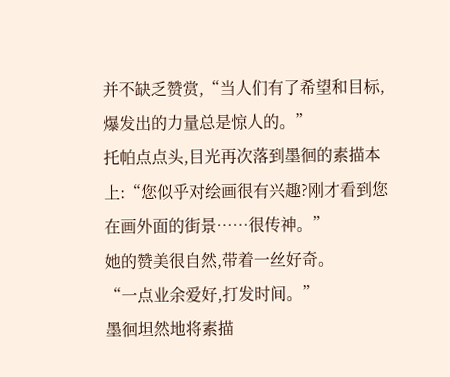并不缺乏赞赏,“当人们有了希望和目标,爆发出的力量总是惊人的。”
托帕点点头,目光再次落到墨徊的素描本上:“您似乎对绘画很有兴趣?刚才看到您在画外面的街景……很传神。”
她的赞美很自然,带着一丝好奇。
“一点业余爱好,打发时间。”
墨徊坦然地将素描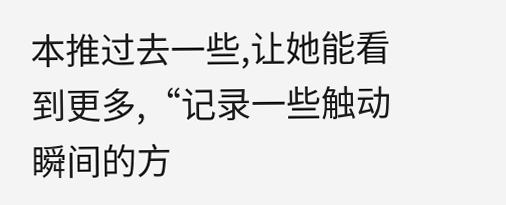本推过去一些,让她能看到更多,“记录一些触动瞬间的方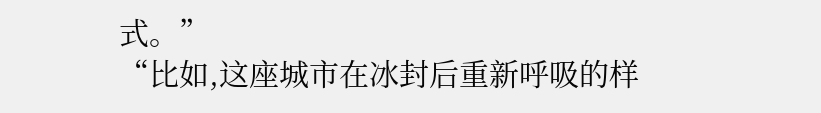式。”
“比如,这座城市在冰封后重新呼吸的样